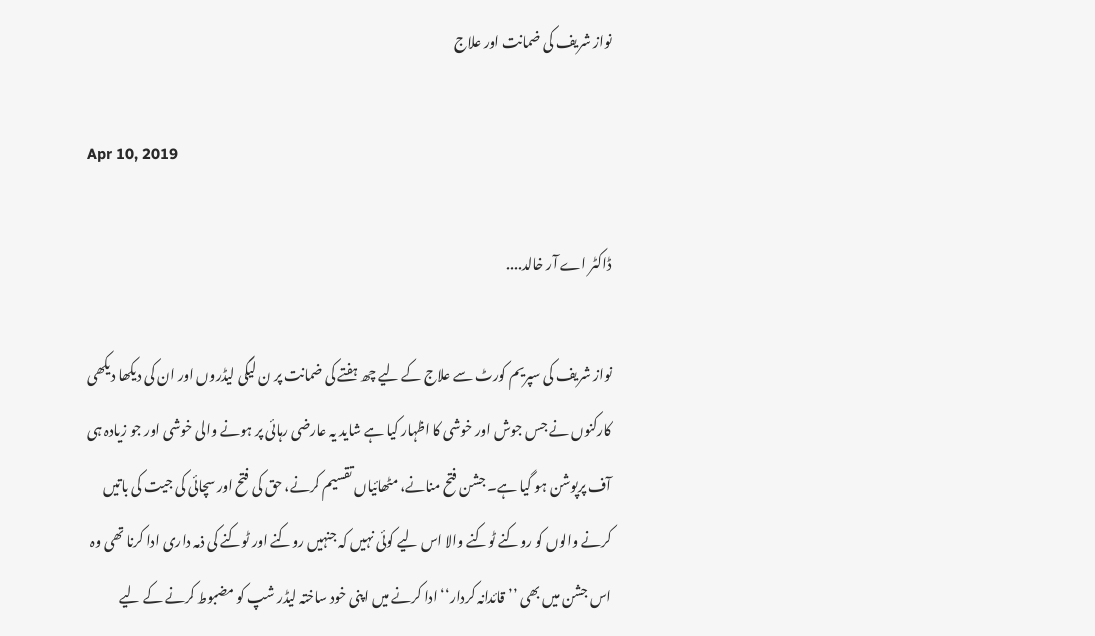نواز شریف کی ضمانت اور علاج

Apr 10, 2019

ڈاکٹر اے آر خالد....

نواز شریف کی سپریم کورٹ سے علاج کے لیے چھ ہفتے کی ضمانت پر ن لیگی لیڈروں اور ان کی دیکھا دیکھی کارکنوں نے جس جوش اور خوشی کا اظہار کیا ہے شاید یہ عارضی رہائی پر ہونے والی خوشی اور جو زیادہ ہی آف پرپوشن ہو گیا ہے۔ جشن فتح منانے، مٹھائیاں تقسیم کرنے، حق کی فتح اور سچائی کی جیت کی باتیں کرنے والوں کو روکنے ٹوکنے والا اس لیے کوئی نہیں کہ جنہیں روکنے اور ٹوکنے کی ذمہ داری ادا کرنا تھی وہ اس جشن میں بھی ’’قائدانہ کردار‘‘ ادا کرنے میں اپنی خود ساختہ لیڈر شپ کو مضبوط کرنے کے لیے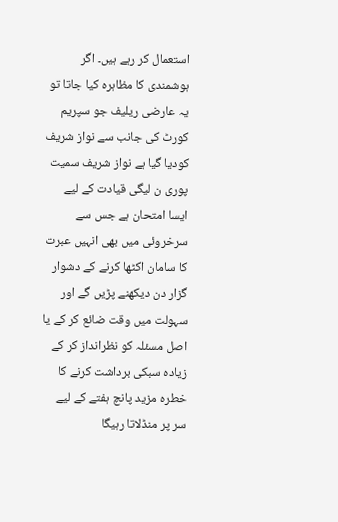استعمال کر رہے ہیں۔ اگر ہوشمندی کا مظاہرہ کیا جاتا تو یہ عارضی ریلیف جو سپریم کورٹ کی جانب سے نواز شریف کودیا گیا ہے نواز شریف سمیت پوری ن لیگی قیادت کے لیے ایسا امتحان ہے جس سے سرخروئی میں بھی انہیں عبرت کا سامان اکٹھا کرنے کے دشوار گزار دن دیکھنے پڑیں گے اور سہولت میں وقت ضائع کر کے یا اصل مسئلہ کو نظرانداز کر کے زیادہ سبکی برداشت کرنے کا خطرہ مزید پانچ ہفتے کے لیے سر پر منڈلاتا رہیگا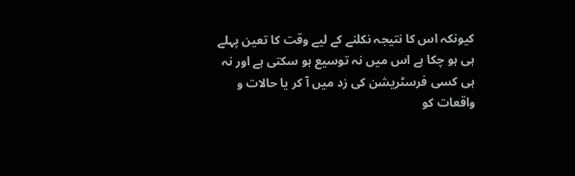کیونکہ اس کا نتیجہ نکلنے کے لیے وقت کا تعین پہلے ہی ہو چکا ہے اس میں نہ توسیع ہو سکتی ہے اور نہ ہی کسی فرسٹریشن کی زد میں آ کر یا حالات و واقعات کو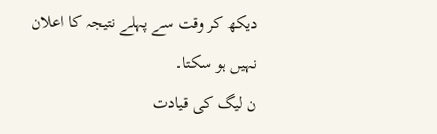دیکھ کر وقت سے پہلے نتیجہ کا اعلان نہیں ہو سکتا۔
ن لیگ کی قیادت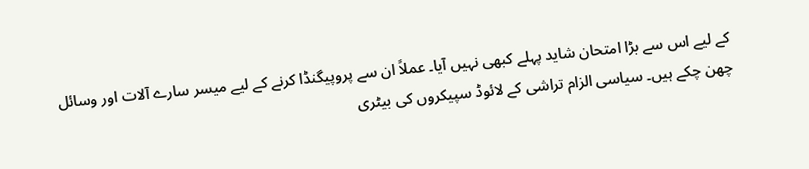کے لیے اس سے بڑا امتحان شاید پہلے کبھی نہیں آیا۔ عملاً ان سے پروپیگنڈا کرنے کے لیے میسر سارے آلات اور وسائل چھن چکے ہیں۔ سیاسی الزام تراشی کے لائوڈ سپیکروں کی بیٹری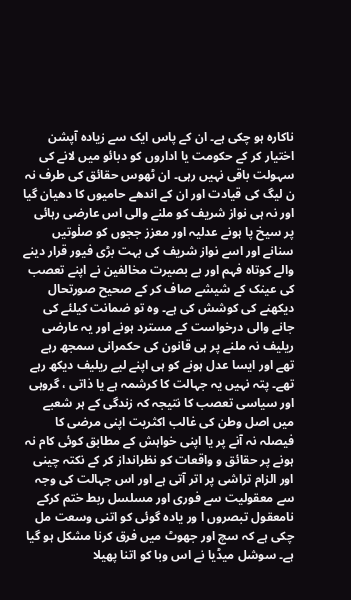ناکارہ ہو چکی ہے۔ ان کے پاس ایک سے زیادہ آپشن اختیار کر کے حکومت یا اداروں کو دبائو میں لانے کی سہولت باقی نہیں رہی۔ ان ٹھوس حقائق کی طرف نہ ن لیگ کی قیادت اور ان کے اندھے حامیوں کا دھیان گیا اور نہ ہی نواز شریف کو ملنے والی اس عارضی رہائی پر سیخ پا ہونے عدلیہ اور معزز ججوں کو صلٰوتیں سنانے اور اسے نواز شریف کی بہت بڑی فیور قرار دینے والے کوتاہ فہم اور بے بصیرت مخالفین نے اپنے تعصب کی عینک کے شیشے صاف کر کے صحیح صورتحال دیکھنے کی کوشش کی ہے۔ وہ تو ضمانت کیلئے کی جانے والی درخواست کے مسترد ہونے اور یہ عارضی ریلیف نہ ملنے پر ہی قانون کی حکمرانی سمجھ رہے تھے اور ایسا عدل ہونے کو ہی اپنے لیے ریلیف دیکھ رہے تھے۔ پتہ نہیں یہ جہالت کا کرشمہ ہے یا ذاتی ، گروہی اور سیاسی تعصب کا نتیجہ کہ زندگی کے ہر شعبے میں اصل وطن کی غالب اکثریت اپنی مرضی کا فیصلہ نہ آنے پر یا اپنی خواہش کے مطابق کوئی کام نہ ہونے پر حقائق و واقعات کو نظرانداز کر کے نکتہ چینی اور الزام تراشی پر اتر آتی ہے اور اس جہالت کی وجہ سے معقولیت سے فوری اور مسلسل ربط ختم کرکے نامعقول تبصروں ا ور یادہ گوئی کو اتنی وسعت مل چکی ہے کہ سچ اور جھوٹ میں فرق کرنا مشکل ہو گیا ہے۔ سوشل میڈیا نے اس وبا کو اتنا پھیلا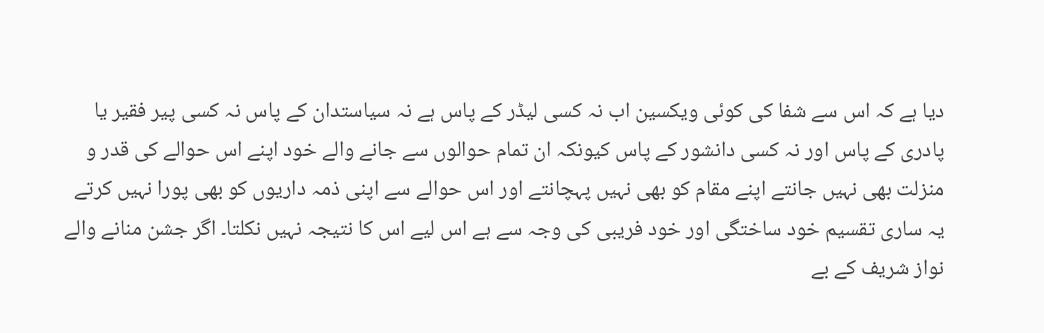دیا ہے کہ اس سے شفا کی کوئی ویکسین اب نہ کسی لیڈر کے پاس ہے نہ سیاستدان کے پاس نہ کسی پیر فقیر یا پادری کے پاس اور نہ کسی دانشور کے پاس کیونکہ ان تمام حوالوں سے جانے والے خود اپنے اس حوالے کی قدر و منزلت بھی نہیں جانتے اپنے مقام کو بھی نہیں پہچانتے اور اس حوالے سے اپنی ذمہ داریوں کو بھی پورا نہیں کرتے یہ ساری تقسیم خود ساختگی اور خود فریبی کی وجہ سے ہے اس لیے اس کا نتیجہ نہیں نکلتا۔ اگر جشن منانے والے نواز شریف کے بے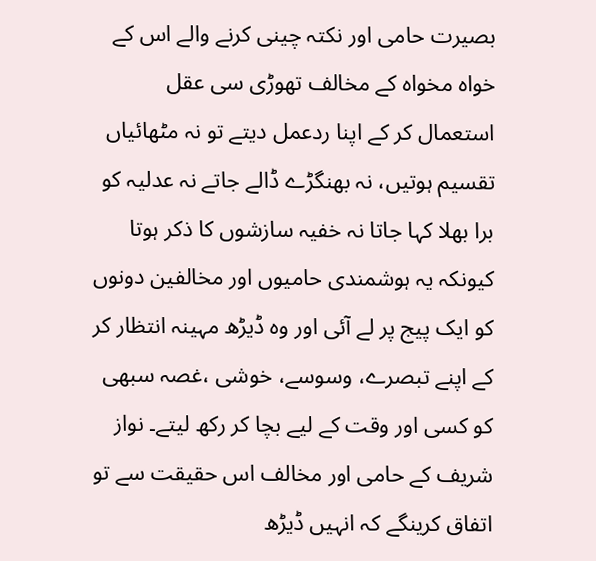بصیرت حامی اور نکتہ چینی کرنے والے اس کے خواہ مخواہ کے مخالف تھوڑی سی عقل استعمال کر کے اپنا ردعمل دیتے تو نہ مٹھائیاں تقسیم ہوتیں، نہ بھنگڑے ڈالے جاتے نہ عدلیہ کو برا بھلا کہا جاتا نہ خفیہ سازشوں کا ذکر ہوتا کیونکہ یہ ہوشمندی حامیوں اور مخالفین دونوں کو ایک پیج پر لے آئی اور وہ ڈیڑھ مہینہ انتظار کر کے اپنے تبصرے، وسوسے، خوشی ،غصہ سبھی کو کسی اور وقت کے لیے بچا کر رکھ لیتے۔ نواز شریف کے حامی اور مخالف اس حقیقت سے تو اتفاق کرینگے کہ انہیں ڈیڑھ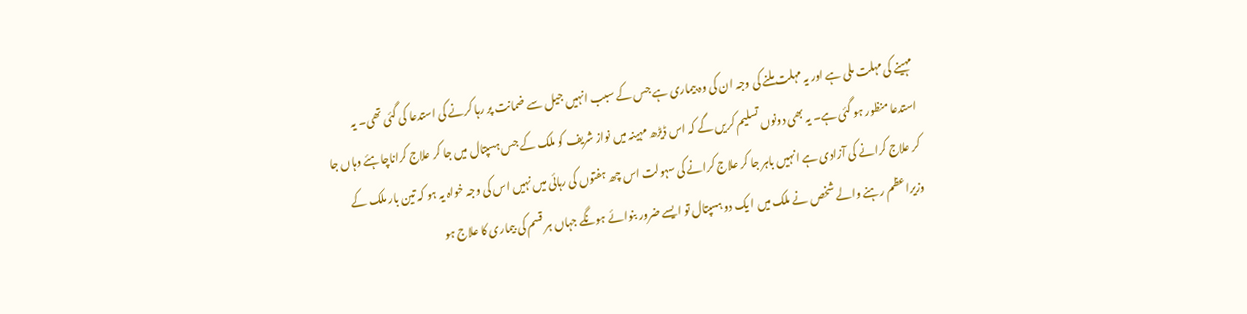مہینے کی مہلت ملی ہے اور یہ مہلت ملنے کی وجہ ان کی وہ بیماری ہے جس کے سبب انہیں جیل سے ضمانت پر رہا کرنے کی استدعا کی گئی تھی۔ یہ استدعا منظور ہو گئی ہے۔ یہ بھی دونوں تسلیم کریں گے کہ اس ڈیڑھ مہینہ میں نواز شریف کو ملک کے جس ہسپتال میں جا کر علاج کراناچاہئے وہاں جا کر علاج کرانے کی آزادی ہے انہیں باہر جا کر علاج کرانے کی سہولت اس چھ ہفتوں کی رہائی میں نہیں اس کی وجہ خواہ یہ ہو کہ تین بار ملک کے وزیراعظم رہنے والے شخص نے ملک میں ا یک دو ہسپتال تو ایسے ضرور بنوائے ہونگے جہاں ہر قسم کی بیماری کا علاج ہو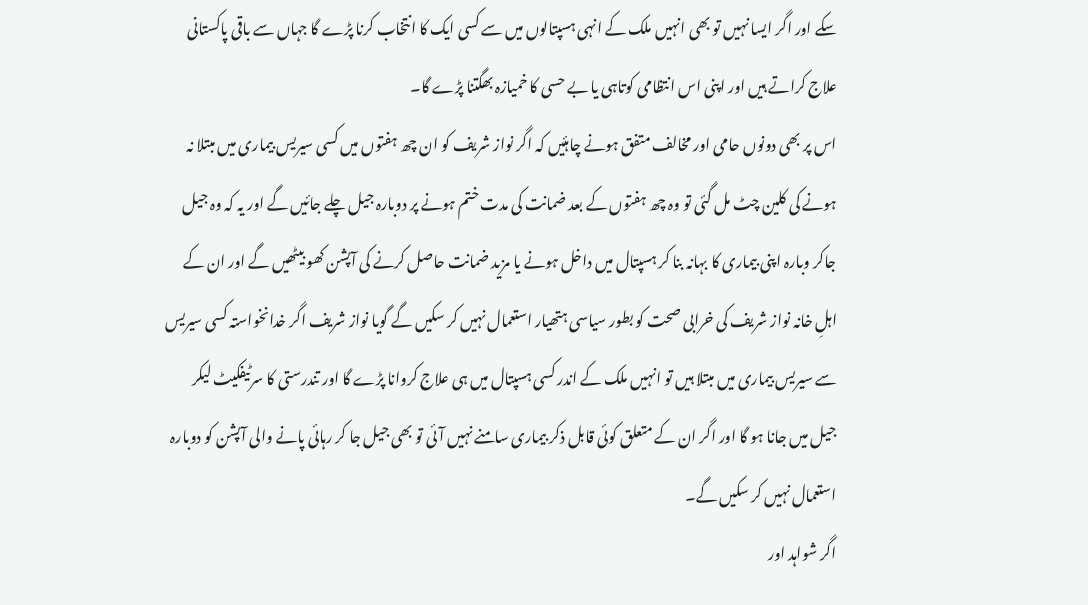سکے اور اگر ایسا نہیں تو بھی انہیں ملک کے انہی ہسپتالوں میں سے کسی ایک کا انتخاب کرنا پڑے گا جہاں سے باقی پاکستانی علاج کراتے ہیں اور اپنی اس انتظامی کوتاہی یا بے حسی کا خمیازہ بھگتنا پڑے گا۔
اس پر بھی دونوں حامی اور مخالف متفق ہونے چاہئیں کہ اگر نواز شریف کو ان چھ ہفتوں میں کسی سیریس بیماری میں مبتلا نہ ہونے کی کلین چٹ مل گئی تو وہ چھ ہفتوں کے بعد ضمانت کی مدت ختم ہونے پر دوبارہ جیل چلے جائیں گے اور یہ کہ وہ جیل جاکر وبارہ اپنی بیماری کا بہانہ بنا کر ہسپتال میں داخل ہونے یا مزید ضمانت حاصل کرنے کی آپشن کھو بیٹھیں گے اور ان کے اہلِ خانہ نواز شریف کی خرابی صحت کو بطور سیاسی ہتھیار استعمال نہیں کر سکیں گے گویا نواز شریف اگر خدانخواستہ کسی سیریس سے سیریس بیماری میں مبتلا ہیں تو انہیں ملک کے اندر کسی ہسپتال میں ہی علاج کروانا پڑے گا اور تندرستی کا سرٹیفکیٹ لیکر جیل میں جانا ہو گا اور اگر ان کے متعلق کوئی قابل ذکر بیماری سامنے نہیں آئی تو بھی جیل جا کر رہائی پانے والی آپشن کو دوبارہ استعمال نہیں کر سکیں گے۔
اگر شواہد اور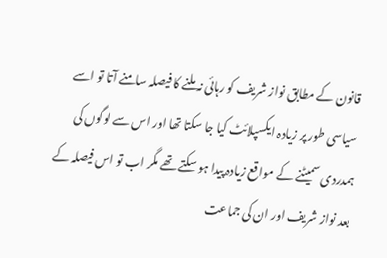قانون کے مطابق نواز شریف کو رہائی نہ ملنے کا فیصلہ سامنے آتا تو اسے سیاسی طور پر زیادہ ایکسپلائٹ کیا جا سکتا تھا اور اس سے لوگوں کی ہمدردی سمیٹنے کے مواقع زیادہ پیدا ہو سکتے تھے مگر اب تو اس فیصلہ کے بعد نواز شریف اور ان کی جماعت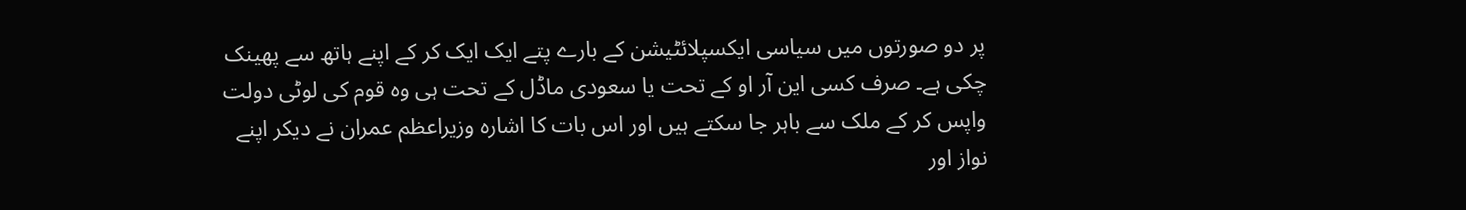پر دو صورتوں میں سیاسی ایکسپلائٹیشن کے بارے پتے ایک ایک کر کے اپنے ہاتھ سے پھینک چکی ہے۔ صرف کسی این آر او کے تحت یا سعودی ماڈل کے تحت ہی وہ قوم کی لوٹی دولت واپس کر کے ملک سے باہر جا سکتے ہیں اور اس بات کا اشارہ وزیراعظم عمران نے دیکر اپنے نواز اور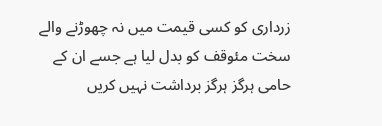زرداری کو کسی قیمت میں نہ چھوڑنے والے سخت مئوقف کو بدل لیا ہے جسے ان کے حامی ہرگز ہرگز برداشت نہیں کریں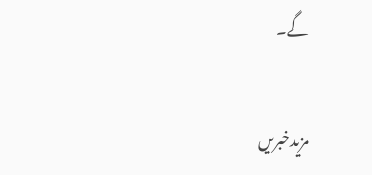گے۔

مزیدخبریں